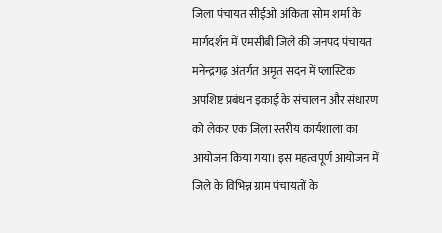जिला पंचायत सीईओ अंकिता सोम शर्मा के मार्गदर्शन में एमसीबी जिले की जनपद पंचायत मनेन्द्रगढ़ अंतर्गत अमृत सदन में प्लास्टिक अपशिष्ट प्रबंधन इकाई के संचालन और संधारण को लेकर एक जिला स्तरीय कार्यशाला का आयोजन किया गया। इस महत्वपूर्ण आयोजन में जिले के विभिन्न ग्राम पंचायतों के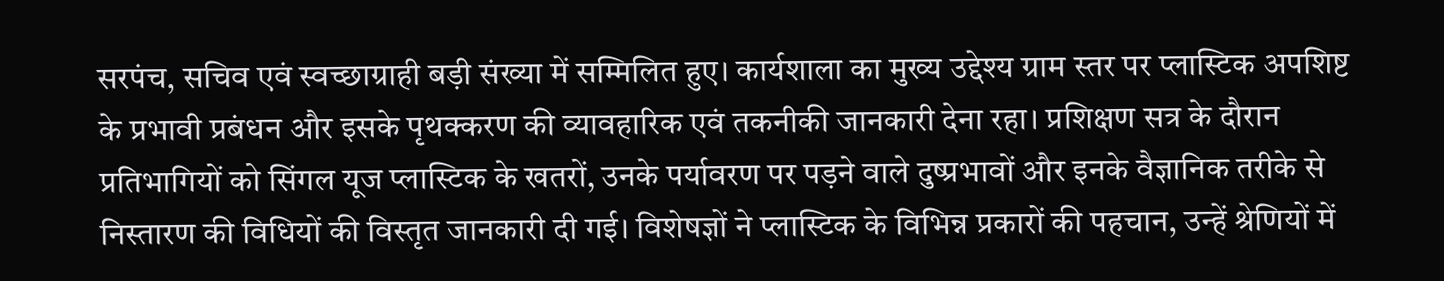सरपंच, सचिव एवं स्वच्छाग्राही बड़ी संख्या में सम्मिलित हुए। कार्यशाला का मुख्य उद्देश्य ग्राम स्तर पर प्लास्टिक अपशिष्ट के प्रभावी प्रबंधन और इसके पृथक्करण की व्यावहारिक एवं तकनीकी जानकारी देना रहा। प्रशिक्षण सत्र के दौरान प्रतिभागियों को सिंगल यूज प्लास्टिक के खतरों, उनके पर्यावरण पर पड़ने वाले दुष्प्रभावों और इनके वैज्ञानिक तरीके से निस्तारण की विधियों की विस्तृत जानकारी दी गई। विशेषज्ञों ने प्लास्टिक के विभिन्न प्रकारों की पहचान, उन्हें श्रेणियों में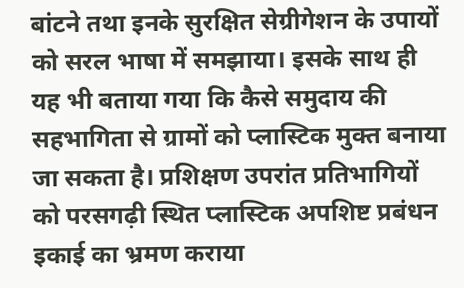बांटने तथा इनके सुरक्षित सेग्रीगेशन के उपायों को सरल भाषा में समझाया। इसके साथ ही यह भी बताया गया कि कैसे समुदाय की सहभागिता से ग्रामों को प्लास्टिक मुक्त बनाया जा सकता है। प्रशिक्षण उपरांत प्रतिभागियों को परसगढ़ी स्थित प्लास्टिक अपशिष्ट प्रबंधन इकाई का भ्रमण कराया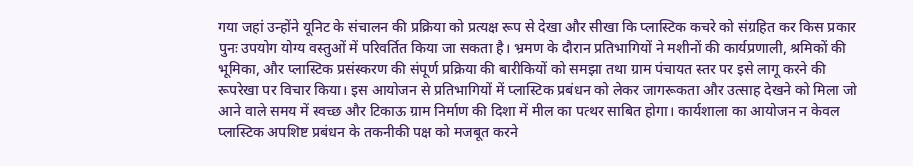गया जहां उन्होंने यूनिट के संचालन की प्रक्रिया को प्रत्यक्ष रूप से देखा और सीखा कि प्लास्टिक कचरे को संग्रहित कर किस प्रकार पुनः उपयोग योग्य वस्तुओं में परिवर्तित किया जा सकता है। भ्रमण के दौरान प्रतिभागियों ने मशीनों की कार्यप्रणाली, श्रमिकों की भूमिका, और प्लास्टिक प्रसंस्करण की संपूर्ण प्रक्रिया की बारीकियों को समझा तथा ग्राम पंचायत स्तर पर इसे लागू करने की रूपरेखा पर विचार किया। इस आयोजन से प्रतिभागियों में प्लास्टिक प्रबंधन को लेकर जागरूकता और उत्साह देखने को मिला जो आने वाले समय में स्वच्छ और टिकाऊ ग्राम निर्माण की दिशा में मील का पत्थर साबित होगा। कार्यशाला का आयोजन न केवल प्लास्टिक अपशिष्ट प्रबंधन के तकनीकी पक्ष को मजबूत करने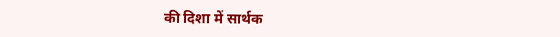की दिशा में सार्थक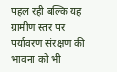पहल रही बल्कि यह ग्रामीण स्तर पर पर्यावरण संरक्षण की भावना को भी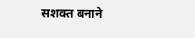सशक्त बनाने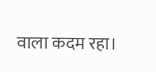वाला कदम रहा।